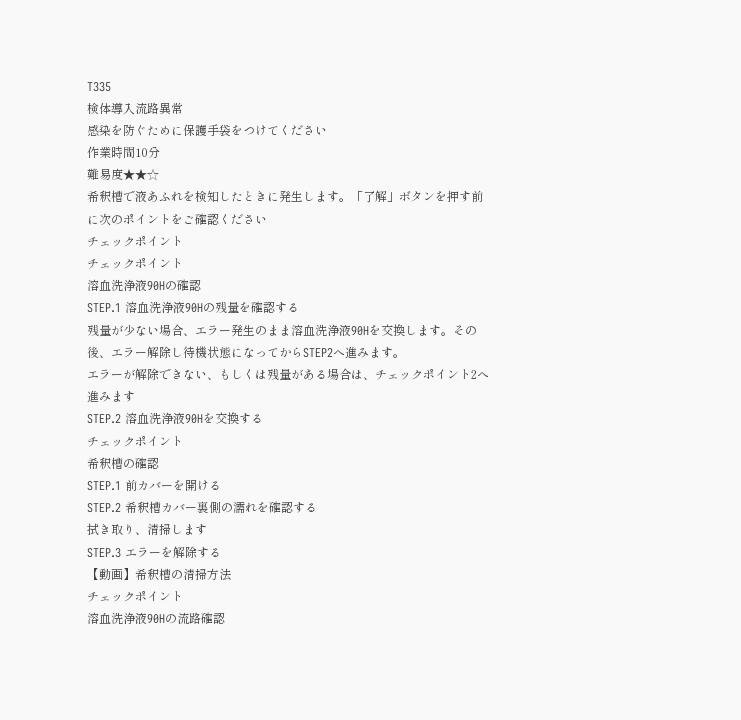T335
検体導入流路異常
感染を防ぐために保護手袋をつけてください
作業時間10分
難易度★★☆
希釈槽で液あふれを検知したときに発生します。「了解」ボタンを押す前に次のポイントをご確認ください
チェックポイント
チェックポイント
溶血洗浄液90Hの確認
STEP.1 溶血洗浄液90Hの残量を確認する
残量が少ない場合、エラー発生のまま溶血洗浄液90Hを交換します。その後、エラー解除し待機状態になってからSTEP2へ進みます。
エラーが解除できない、もしくは残量がある場合は、チェックポイント2へ進みます
STEP.2 溶血洗浄液90Hを交換する
チェックポイント
希釈槽の確認
STEP.1 前カバーを開ける
STEP.2 希釈槽カバー裏側の濡れを確認する
拭き取り、清掃します
STEP.3 エラーを解除する
【動画】希釈槽の清掃方法
チェックポイント
溶血洗浄液90Hの流路確認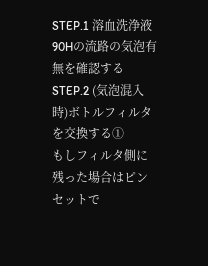STEP.1 溶血洗浄液90Hの流路の気泡有無を確認する
STEP.2 (気泡混入時)ボトルフィルタを交換する①
もしフィルタ側に残った場合はピンセットで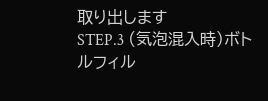取り出します
STEP.3 (気泡混入時)ボトルフィル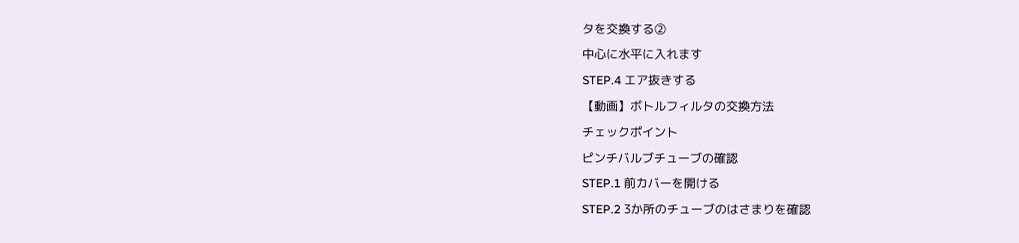タを交換する②
中心に水平に入れます
STEP.4 エア抜きする
【動画】ボトルフィルタの交換方法
チェックポイント
ピンチバルブチューブの確認
STEP.1 前カバーを開ける
STEP.2 3か所のチューブのはさまりを確認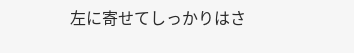左に寄せてしっかりはさ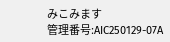みこみます
管理番号:AIC250129-07A